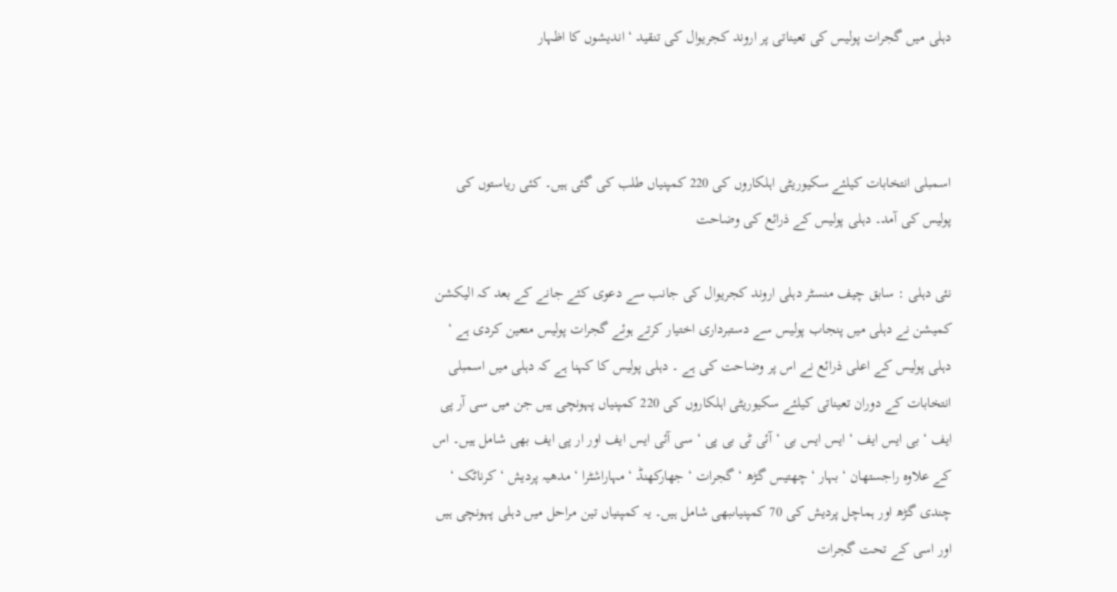دہلی میں گجرات پولیس کی تعیناتی پر اروند کجریوال کی تنقید ‘ اندیشوں کا اظہار



اسمبلی انتخابات کیلئے سکیوریٹی اہلکاروں کی 220 کمپنیاں طلب کی گئی ہیں۔ کئی ریاستوں کی پولیس کی آمد۔ دہلی پولیس کے ذرائع کی وضاحت

نئی دہلی : سابق چیف منسٹر دہلی اروند کجریوال کی جانب سے دعوی کئے جانے کے بعد کہ الیکشن کمیشن نے دہلی میں پنجاب پولیس سے دستبرداری اختیار کرتے ہوئے گجرات پولیس متعین کردی ہے ‘ دہلی پولیس کے اعلی ذرائع نے اس پر وضاحت کی ہے ۔ دہلی پولیس کا کہنا ہے کہ دہلی میں اسمبلی انتخابات کے دوران تعیناتی کیلئے سکیوریٹی اہلکاروں کی 220 کمپنیاں پہونچی ہیں جن میں سی آر پی ایف ‘ بی ایس ایف ‘ ایس ایس بی ‘ آئی ٹی بی پی ‘ سی آئی ایس ایف اور ار پی ایف بھی شامل ہیں۔ اس کے علاوہ راجستھان ‘ بہار ‘ چھتیس گڑھ ‘ گجرات ‘ جھارکھنڈ ‘ مہاراشٹرا ‘ مدھیہ پردیش ‘ کرناٹک ‘ چندی گڑھ اور ہماچل پردیش کی 70 کمپنیاںبھی شامل ہیں۔ یہ کمپنیاں تین مراحل میں دہلی پہونچی ہیں اور اسی کے تحت گجرات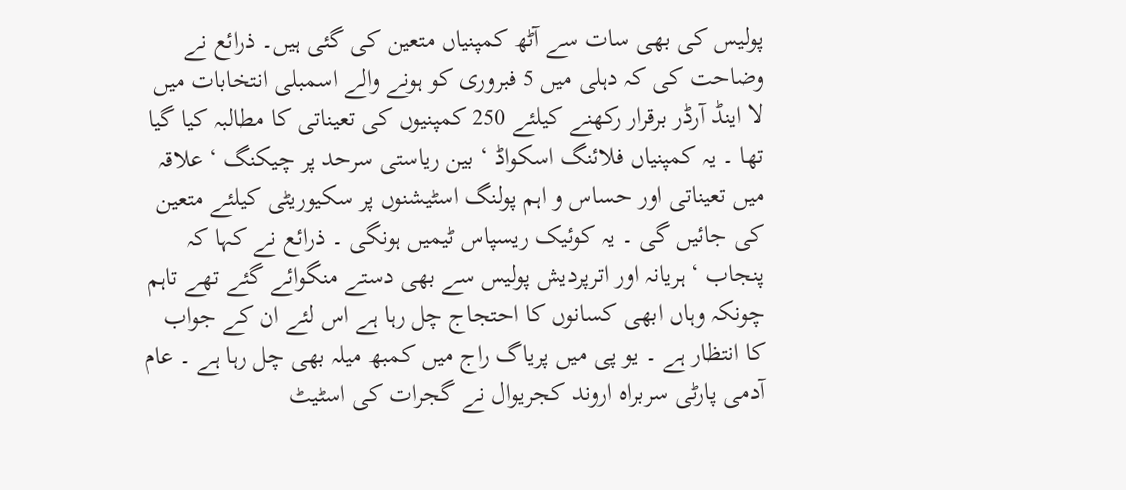پولیس کی بھی سات سے آٹھ کمپنیاں متعین کی گئی ہیں۔ ذرائع نے وضاحت کی کہ دہلی میں 5 فبروری کو ہونے والے اسمبلی انتخابات میں لا اینڈ آرڈر برقرار رکھنے کیلئے 250 کمپنیوں کی تعیناتی کا مطالبہ کیا گیا تھا ۔ یہ کمپنیاں فلائنگ اسکواڈ ‘ بین ریاستی سرحد پر چیکنگ ‘ علاقہ میں تعیناتی اور حساس و اہم پولنگ اسٹیشنوں پر سکیوریٹی کیلئے متعین کی جائیں گی ۔ یہ کوئیک ریسپاس ٹیمیں ہونگی ۔ ذرائع نے کہا کہ پنجاب ‘ ہریانہ اور اترپردیش پولیس سے بھی دستے منگوائے گئے تھے تاہم چونکہ وہاں ابھی کسانوں کا احتجاج چل رہا ہے اس لئے ان کے جواب کا انتظار ہے ۔ یو پی میں پریاگ راج میں کمبھ میلہ بھی چل رہا ہے ۔ عام آدمی پارٹی سربراہ اروند کجریوال نے گجرات کی اسٹیٹ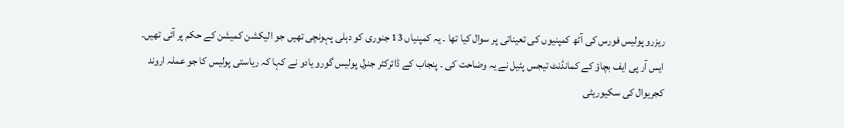ریزرو پولیس فورس کی آٹھ کمپنیوں کی تعیناتی پر سوال کیا تھا ۔ یہ کمپنیاں 13 جنوری کو دہلی پہونچی تھیں جو الیکشن کمیشن کے حکم پر آئی تھیں۔ ایس آر پی ایف بچاؤ کے کمانڈنٹ تیجس پٹیل نے یہ وضاحت کی ۔ پنجاب کے ڈائرکٹر جنرل پولیس گورو یادو نے کہا کہ ریاستی پولیس کا جو عملہ اروند کجریوال کی سکیوریٹی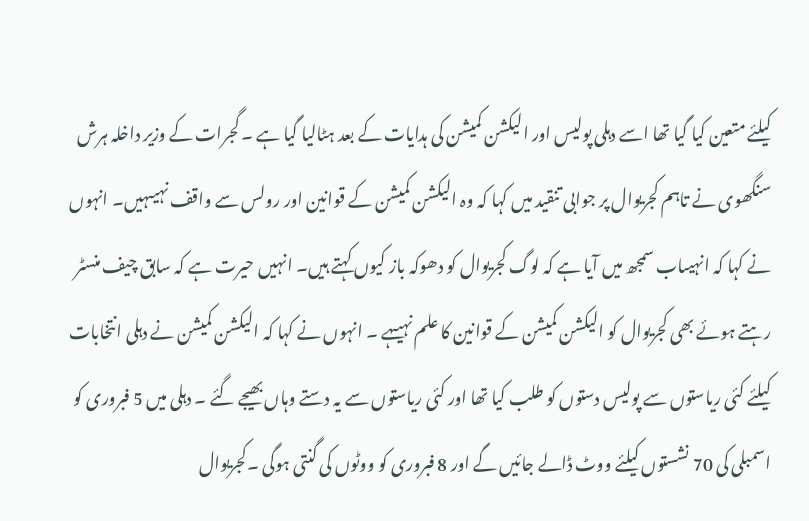کیلئے متعین کیا گیا تھا اسے دہلی پولیس اور الیکشن کمیشن کی ہدایات کے بعد ہٹالیا گیا ہے ۔ گجرات کے وزیر داخلہ ہرش سنگھوی نے تاہم کجریوال پر جوابی تنقید میں کہا کہ وہ الیکشن کمیشن کے قوانین اور رولس سے واقف نہیںہیں۔ انہوں نے کہا کہ انہیںاب سمجھ میں آیا ہے کہ لوگ کجریوال کو دھوکہ باز کیوں کہتے ہیں۔ انہیں حیرت ہے کہ سابق چیف منسٹر رہتے ہوئے بھی کجریوال کو الیکشن کمیشن کے قوانین کا علم نہیںہے ۔ انہوں نے کہا کہ الیکشن کمیشن نے دہلی انتخابات کیلئے کئی ریاستوں سے پولیس دستوں کو طلب کیا تھا اور کئی ریاستوں سے یہ دستے وہاں بھیجے گئے ۔ دہلی میں 5 فبروری کو اسمبلی کی 70 نشستوں کیلئے ووٹ ڈالے جائیں گے اور 8 فبروری کو ووٹوں کی گنتی ہوگی ۔کجریوال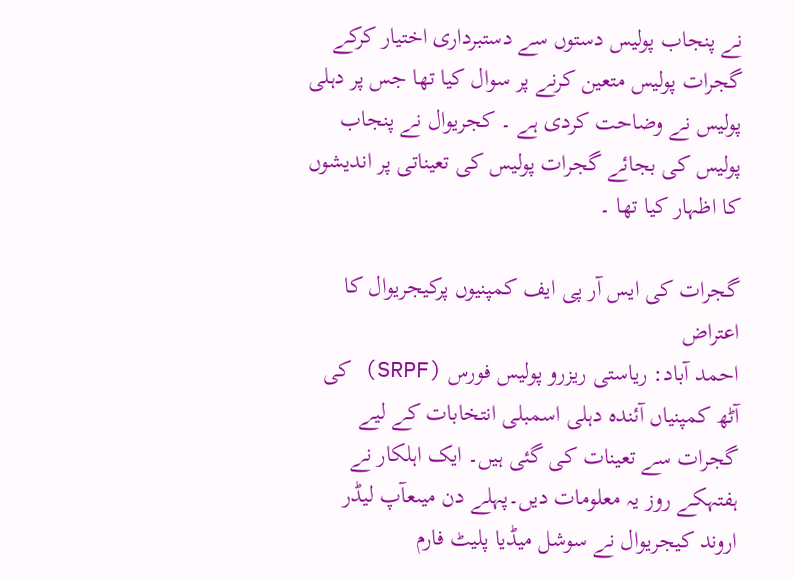نے پنجاب پولیس دستوں سے دستبرداری اختیار کرکے گجرات پولیس متعین کرنے پر سوال کیا تھا جس پر دہلی پولیس نے وضاحت کردی ہے ۔ کجریوال نے پنجاب پولیس کی بجائے گجرات پولیس کی تعیناتی پر اندیشوں کا اظہار کیا تھا ۔

گجرات کی ایس آر پی ایف کمپنیوں پرکیجریوال کا اعتراض
احمد آباد: ریاستی ریزرو پولیس فورس (SRPF) کی آٹھ کمپنیاں آئندہ دہلی اسمبلی انتخابات کے لیے گجرات سے تعینات کی گئی ہیں۔ ایک اہلکار نے ہفتہکے روز یہ معلومات دیں۔پہلے دن میںعآپ لیڈر اروند کیجریوال نے سوشل میڈیا پلیٹ فارم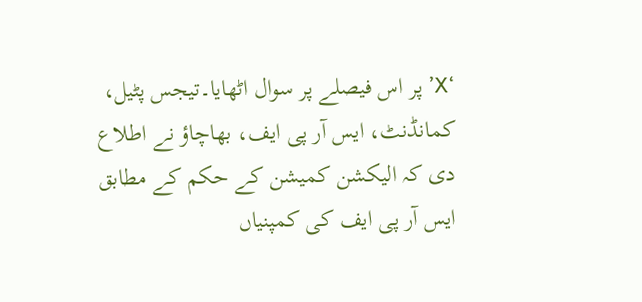‘X’ پر اس فیصلے پر سوال اٹھایا۔تیجس پٹیل، کمانڈنٹ، ایس آر پی ایف، بھاچاؤ نے اطلاع دی کہ الیکشن کمیشن کے حکم کے مطابق ایس آر پی ایف کی کمپنیاں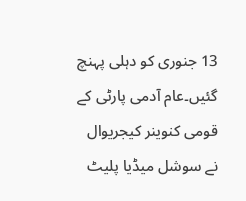13 جنوری کو دہلی پہنچ گئیں۔عام آدمی پارٹی کے قومی کنوینر کیجریوال نے سوشل میڈیا پلیٹ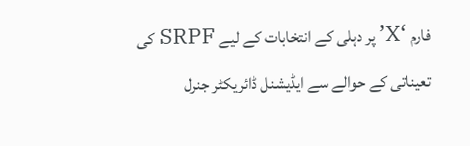فارم ‘X’ پر دہلی کے انتخابات کے لیے SRPF کی تعیناتی کے حوالے سے ایڈیشنل ڈائریکٹر جنرل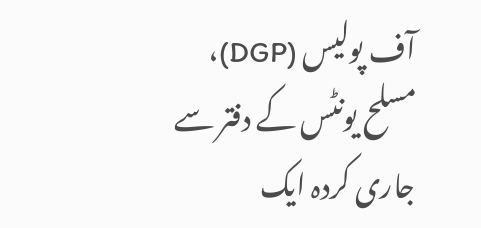آف پولیس (DGP)، مسلح یونٹس کے دفتر سے جاری کردہ ایک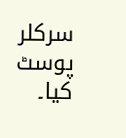سرکلر پوسٹ کیا۔